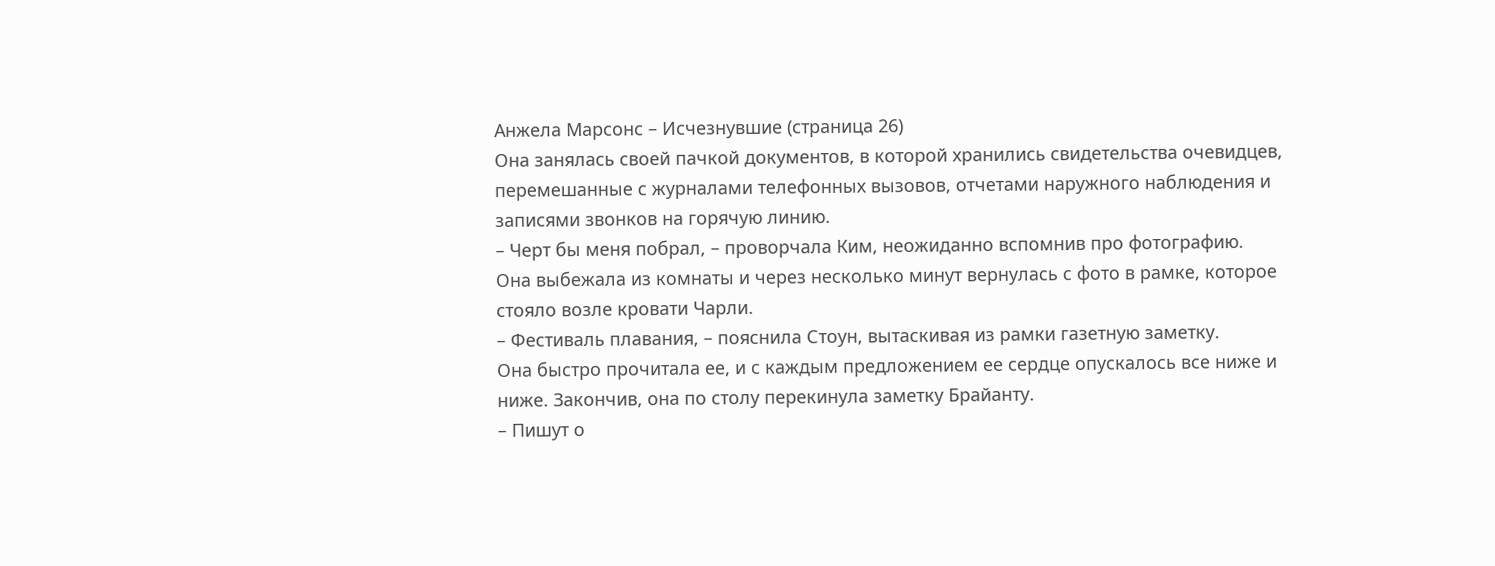Анжела Марсонс – Исчезнувшие (страница 26)
Она занялась своей пачкой документов, в которой хранились свидетельства очевидцев, перемешанные с журналами телефонных вызовов, отчетами наружного наблюдения и записями звонков на горячую линию.
– Черт бы меня побрал, – проворчала Ким, неожиданно вспомнив про фотографию.
Она выбежала из комнаты и через несколько минут вернулась с фото в рамке, которое стояло возле кровати Чарли.
– Фестиваль плавания, – пояснила Стоун, вытаскивая из рамки газетную заметку.
Она быстро прочитала ее, и с каждым предложением ее сердце опускалось все ниже и ниже. Закончив, она по столу перекинула заметку Брайанту.
– Пишут о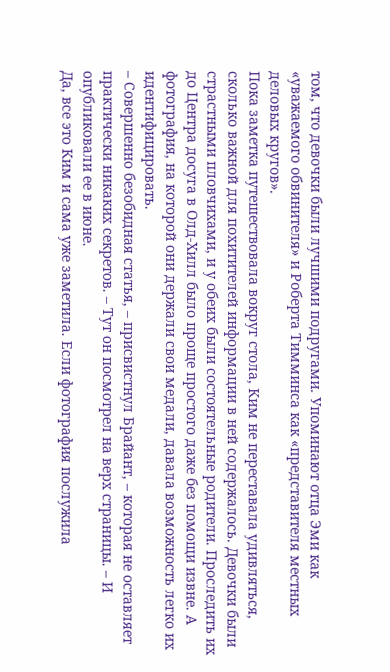том, что девочки были лучшими подругами. Упоминают отца Эми как «уважаемого обвинителя» и Роберта Тимминса как «представителя местных деловых кругов».
Пока заметка путешествовала вокруг стола, Ким не переставала удивляться, сколько важной для похитителей информации в ней содержалось. Девочки были страстными пловчихами, и у обеих были состоятельные родители. Проследить их до Центра досуга в Олд-Хилл было проще простого даже без помощи извне. А фотография, на которой они держали свои медали, давала возможность легко их идентифицировать.
– Совершенно безобидная статья, – присвистнул Брайант, – которая не оставляет практически никаких секретов. – Тут он посмотрел на верх страницы. – И опубликовали ее в июне.
Да, все это Ким и сама уже заметила. Если фотография послужила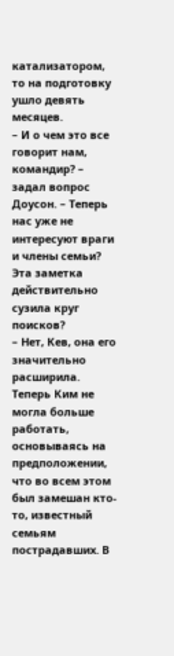катализатором, то на подготовку ушло девять месяцев.
– И о чем это все говорит нам, командир? – задал вопрос Доусон. – Теперь нас уже не интересуют враги и члены семьи? Эта заметка действительно сузила круг поисков?
– Нет, Кев, она его значительно расширила.
Теперь Ким не могла больше работать, основываясь на предположении, что во всем этом был замешан кто-то, известный семьям пострадавших. В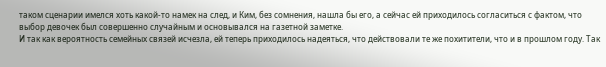таком сценарии имелся хоть какой-то намек на след, и Ким, без сомнения, нашла бы его, а сейчас ей приходилось согласиться с фактом, что выбор девочек был совершенно случайным и основывался на газетной заметке.
И так как вероятность семейных связей исчезла, ей теперь приходилось надеяться, что действовали те же похитители, что и в прошлом году. Так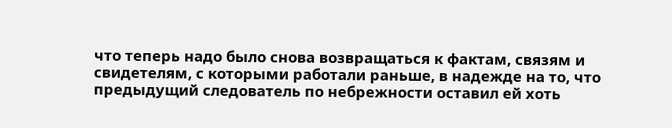что теперь надо было снова возвращаться к фактам, связям и свидетелям, с которыми работали раньше, в надежде на то, что предыдущий следователь по небрежности оставил ей хоть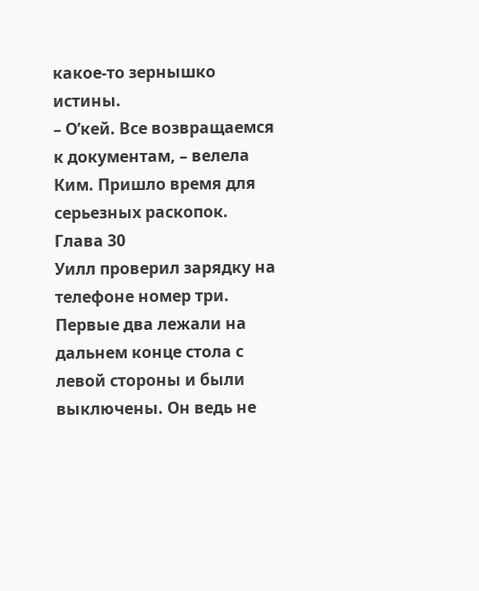какое-то зернышко истины.
– О’кей. Все возвращаемся к документам, – велела Ким. Пришло время для серьезных раскопок.
Глава 30
Уилл проверил зарядку на телефоне номер три. Первые два лежали на дальнем конце стола с левой стороны и были выключены. Он ведь не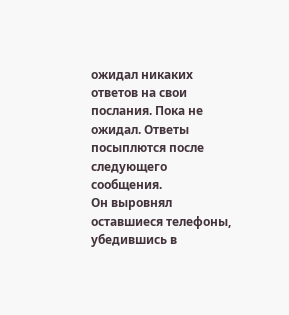ожидал никаких ответов на свои послания. Пока не ожидал. Ответы посыплются после следующего сообщения.
Он выровнял оставшиеся телефоны, убедившись в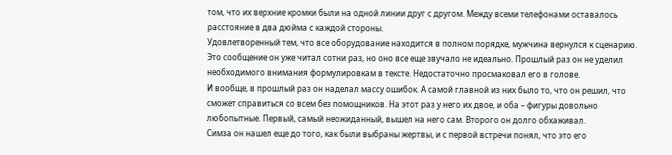том, что их верхние кромки были на одной линии друг с другом. Между всеми телефонами оставалось расстояние в два дюйма с каждой стороны.
Удовлетворенный тем, что все оборудование находится в полном порядке, мужчина вернулся к сценарию. Это сообщение он уже читал сотни раз, но оно все еще звучало не идеально. Прошлый раз он не уделил необходимого внимания формулировкам в тексте. Недостаточно просмаковал его в голове.
И вообще, в прошлый раз он наделал массу ошибок. А самой главной из них было то, что он решил, что сможет справиться со всем без помощников. На этот раз у него их двое, и оба – фигуры довольно любопытные. Первый, самый неожиданный, вышел на него сам. Второго он долго обхаживал.
Симза он нашел еще до того, как были выбраны жертвы, и с первой встречи понял, что это его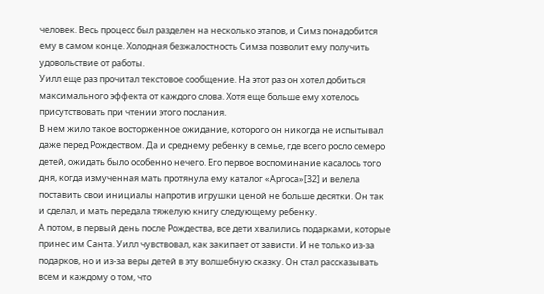человек. Весь процесс был разделен на несколько этапов, и Симз понадобится ему в самом конце. Холодная безжалостность Симза позволит ему получить удовольствие от работы.
Уилл еще раз прочитал текстовое сообщение. На этот раз он хотел добиться максимального эффекта от каждого слова. Хотя еще больше ему хотелось присутствовать при чтении этого послания.
В нем жило такое восторженное ожидание, которого он никогда не испытывал даже перед Рождеством. Да и среднему ребенку в семье, где всего росло семеро детей, ожидать было особенно нечего. Его первое воспоминание касалось того дня, когда измученная мать протянула ему каталог «Аргоса»[32] и велела поставить свои инициалы напротив игрушки ценой не больше десятки. Он так и сделал, и мать передала тяжелую книгу следующему ребенку.
А потом, в первый день после Рождества, все дети хвалились подарками, которые принес им Санта. Уилл чувствовал, как закипает от зависти. И не только из-за подарков, но и из-за веры детей в эту волшебную сказку. Он стал рассказывать всем и каждому о том, что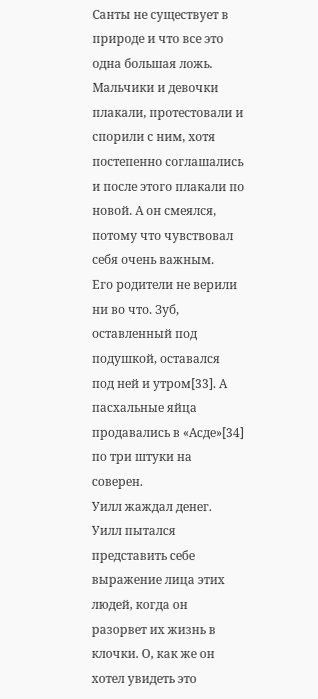Санты не существует в природе и что все это одна большая ложь. Мальчики и девочки плакали, протестовали и спорили с ним, хотя постепенно соглашались и после этого плакали по новой. А он смеялся, потому что чувствовал себя очень важным.
Его родители не верили ни во что. Зуб, оставленный под подушкой, оставался под ней и утром[33]. А пасхальные яйца продавались в «Асде»[34] по три штуки на соверен.
Уилл жаждал денег.
Уилл пытался представить себе выражение лица этих людей, когда он разорвет их жизнь в клочки. О, как же он хотел увидеть это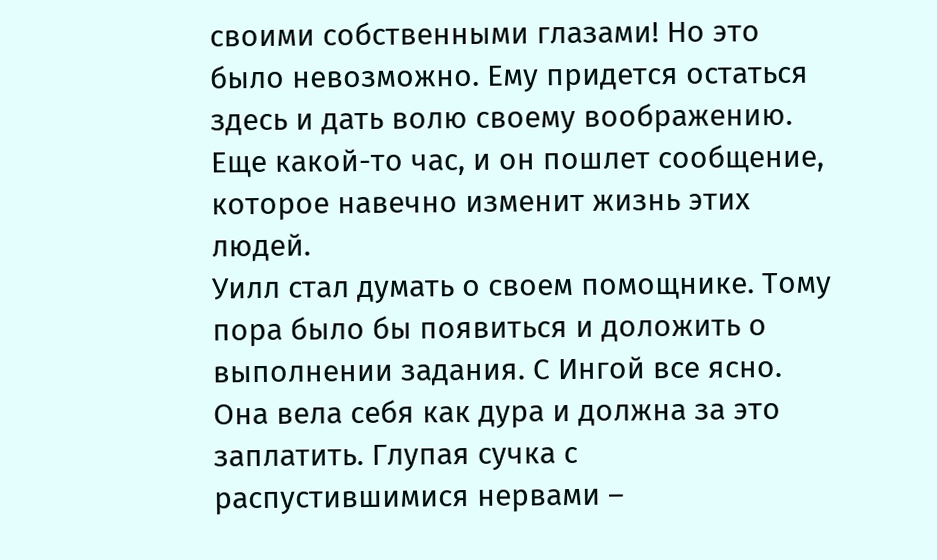своими собственными глазами! Но это было невозможно. Ему придется остаться здесь и дать волю своему воображению.
Еще какой-то час, и он пошлет сообщение, которое навечно изменит жизнь этих людей.
Уилл стал думать о своем помощнике. Тому пора было бы появиться и доложить о выполнении задания. С Ингой все ясно. Она вела себя как дура и должна за это заплатить. Глупая сучка с распустившимися нервами –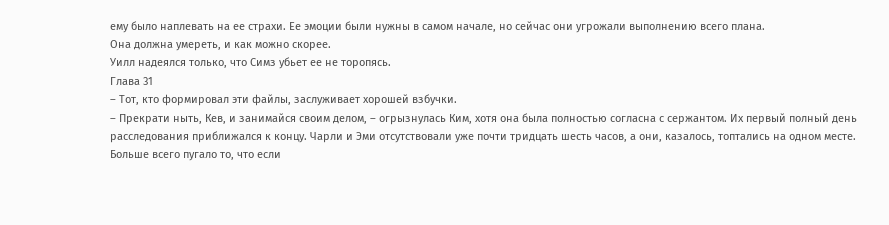ему было наплевать на ее страхи. Ее эмоции были нужны в самом начале, но сейчас они угрожали выполнению всего плана.
Она должна умереть, и как можно скорее.
Уилл надеялся только, что Симз убьет ее не торопясь.
Глава 31
– Тот, кто формировал эти файлы, заслуживает хорошей взбучки.
– Прекрати ныть, Кев, и занимайся своим делом, – огрызнулась Ким, хотя она была полностью согласна с сержантом. Их первый полный день расследования приближался к концу. Чарли и Эми отсутствовали уже почти тридцать шесть часов, а они, казалось, топтались на одном месте.
Больше всего пугало то, что если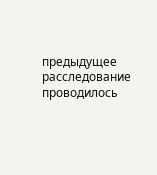предыдущее расследование проводилось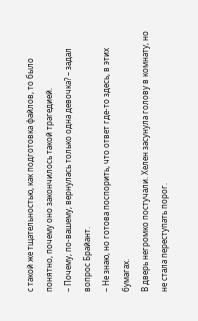с такой же тщательностью, как подготовка файлов, то было понятно, почему оно закончилось такой трагедией.
– Почему, по-вашему, вернулась только одна девочка? – задал вопрос Брайант.
– Не знаю, но готова поспорить, что ответ где-то здесь, в этих бумагах.
В дверь негромко постучали. Хелен засунула голову в комнату, но не стала переступать порог.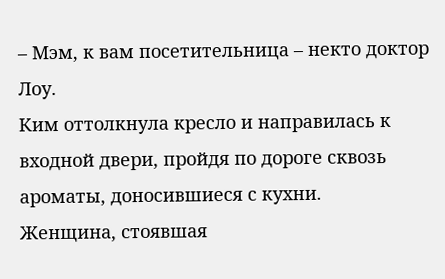– Мэм, к вам посетительница – некто доктор Лоу.
Ким оттолкнула кресло и направилась к входной двери, пройдя по дороге сквозь ароматы, доносившиеся с кухни.
Женщина, стоявшая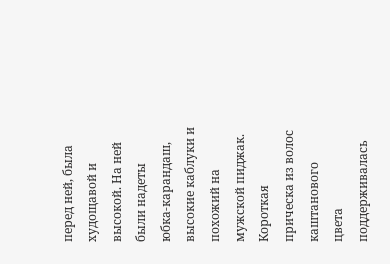перед ней, была худощавой и высокой. На ней были надеты юбка-карандаш, высокие каблуки и похожий на мужской пиджак. Короткая прическа из волос каштанового цвета поддерживалась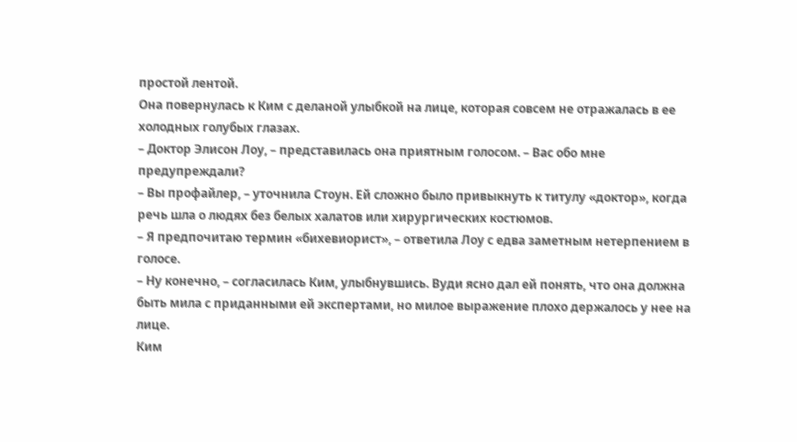простой лентой.
Она повернулась к Ким с деланой улыбкой на лице, которая совсем не отражалась в ее холодных голубых глазах.
– Доктор Элисон Лоу, – представилась она приятным голосом. – Вас обо мне предупреждали?
– Вы профайлер, – уточнила Стоун. Ей сложно было привыкнуть к титулу «доктор», когда речь шла о людях без белых халатов или хирургических костюмов.
– Я предпочитаю термин «бихевиорист», – ответила Лоу с едва заметным нетерпением в голосе.
– Ну конечно, – согласилась Ким, улыбнувшись. Вуди ясно дал ей понять, что она должна быть мила с приданными ей экспертами, но милое выражение плохо держалось у нее на лице.
Ким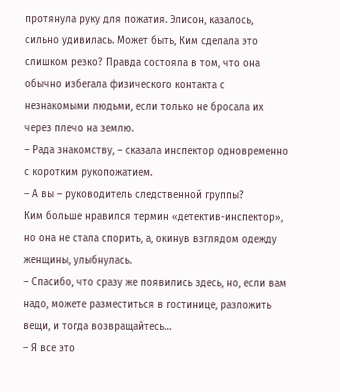протянула руку для пожатия. Элисон, казалось, сильно удивилась. Может быть, Ким сделала это слишком резко? Правда состояла в том, что она обычно избегала физического контакта с незнакомыми людьми, если только не бросала их через плечо на землю.
– Рада знакомству, – сказала инспектор одновременно с коротким рукопожатием.
– А вы – руководитель следственной группы?
Ким больше нравился термин «детектив-инспектор», но она не стала спорить, а, окинув взглядом одежду женщины, улыбнулась.
– Спасибо, что сразу же появились здесь, но, если вам надо, можете разместиться в гостинице, разложить вещи, и тогда возвращайтесь…
– Я все это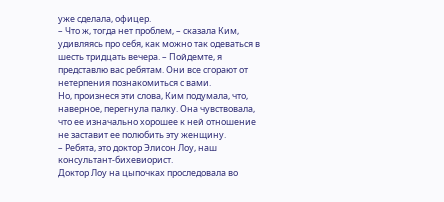уже сделала, офицер.
– Что ж, тогда нет проблем, – сказала Ким, удивляясь про себя, как можно так одеваться в шесть тридцать вечера. – Пойдемте, я представлю вас ребятам. Они все сгорают от нетерпения познакомиться с вами.
Но, произнеся эти слова, Ким подумала, что, наверное, перегнула палку. Она чувствовала, что ее изначально хорошее к ней отношение не заставит ее полюбить эту женщину.
– Ребята, это доктор Элисон Лоу, наш консультант-бихевиорист.
Доктор Лоу на цыпочках проследовала во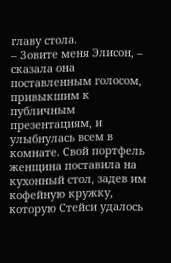главу стола.
– Зовите меня Элисон, – сказала она поставленным голосом, привыкшим к публичным презентациям, и улыбнулась всем в комнате. Свой портфель женщина поставила на кухонный стол, задев им кофейную кружку, которую Стейси удалось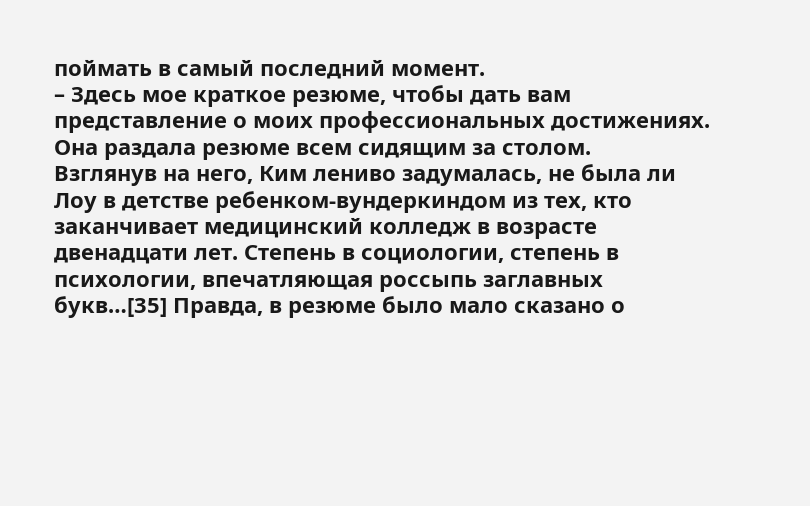поймать в самый последний момент.
– Здесь мое краткое резюме, чтобы дать вам представление о моих профессиональных достижениях.
Она раздала резюме всем сидящим за столом.
Взглянув на него, Ким лениво задумалась, не была ли Лоу в детстве ребенком-вундеркиндом из тех, кто заканчивает медицинский колледж в возрасте двенадцати лет. Степень в социологии, степень в психологии, впечатляющая россыпь заглавных букв…[35] Правда, в резюме было мало сказано о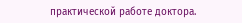практической работе доктора.